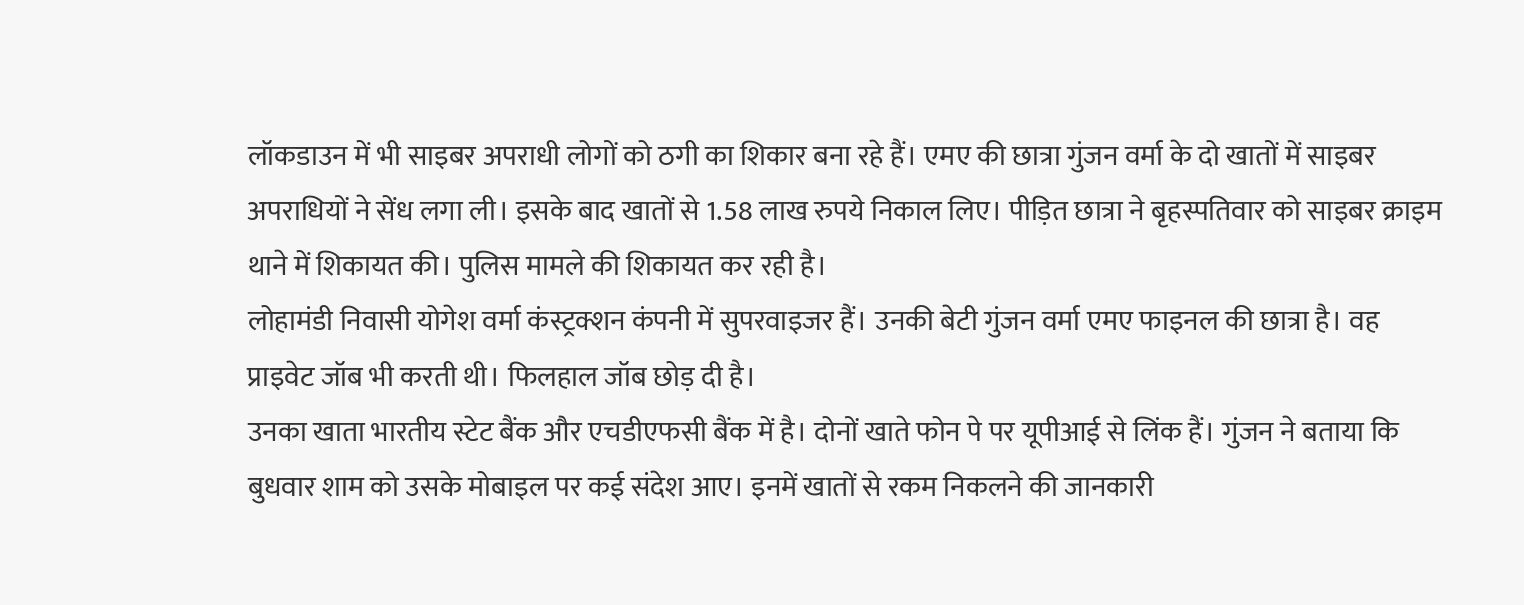लॉकडाउन में भी साइबर अपराधी लोगों को ठगी का शिकार बना रहे हैं। एमए की छात्रा गुंजन वर्मा के दो खातों में साइबर अपराधियों ने सेंध लगा ली। इसके बाद खातों से 1.58 लाख रुपये निकाल लिए। पीड़ित छात्रा ने बृहस्पतिवार को साइबर क्राइम थाने में शिकायत की। पुलिस मामले की शिकायत कर रही है।
लोहामंडी निवासी योगेश वर्मा कंस्ट्रक्शन कंपनी में सुपरवाइजर हैं। उनकी बेटी गुंजन वर्मा एमए फाइनल की छात्रा है। वह प्राइवेट जॉब भी करती थी। फिलहाल जॉब छोड़ दी है।
उनका खाता भारतीय स्टेट बैंक और एचडीएफसी बैंक में है। दोनों खाते फोन पे पर यूपीआई से लिंक हैं। गुंजन ने बताया कि बुधवार शाम को उसके मोबाइल पर कई संदेश आए। इनमें खातों से रकम निकलने की जानकारी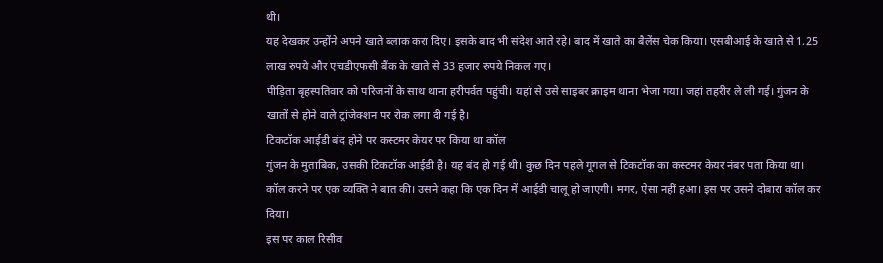थी।
यह देखकर उन्होंने अपने खाते ब्लाक करा दिए। इसके बाद भी संदेश आते रहे। बाद में खाते का बैलेंस चेक किया। एसबीआई के खाते से 1.25 लाख रुपये और एचडीएफसी बैंक के खाते से 33 हजार रुपये निकल गए।
पीड़िता बृहस्पतिवार को परिजनों के साथ थाना हरीपर्वत पहुंची। यहां से उसे साइबर क्राइम थाना भेजा गया। जहां तहरीर ले ली गई। गुंजन के खातों से होने वाले ट्रांजेक्शन पर रोक लगा दी गई है।
टिकटॉक आईडी बंद होने पर कस्टमर केयर पर किया था कॉल
गुंजन के मुताबिक, उसकी टिकटॉक आईडी है। यह बंद हो गई थी। कुछ दिन पहले गूगल से टिकटॉक का कस्टमर केयर नंबर पता किया था। कॉल करने पर एक व्यक्ति ने बात की। उसने कहा कि एक दिन में आईडी चालू हो जाएगी। मगर, ऐसा नहीं हआ। इस पर उसने दोबारा कॉल कर दिया।
इस पर काल रिसीव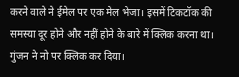करने वाले ने ईमेल पर एक मेल भेजा। इसमें टिकटॉक की समस्या दूर होने और नहीं होने के बारे में क्लिक करना था। गुंजन ने नो पर क्लिक कर दिया।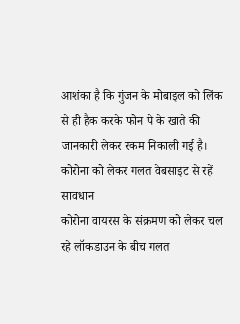आशंका है कि गुंजन के मोबाइल को लिंक से ही हैक करके फोन पे के खाते की जानकारी लेकर रकम निकाली गई है।
कोरोना को लेकर गलत वेबसाइट से रहें सावधान
कोरोना वायरस के संक्रमण को लेकर चल रहे लॉकडाउन के बीच गलत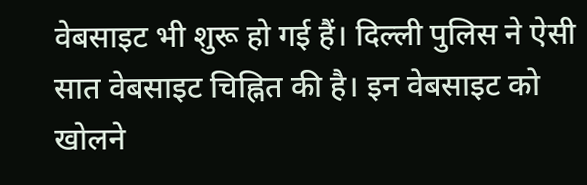वेबसाइट भी शुरू हो गई हैं। दिल्ली पुलिस ने ऐसी सात वेबसाइट चिह्नित की है। इन वेबसाइट को खोलने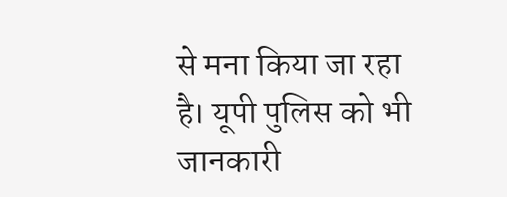से मना किया जा रहा है। यूपी पुलिस को भी जानकारी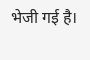भेजी गई है।